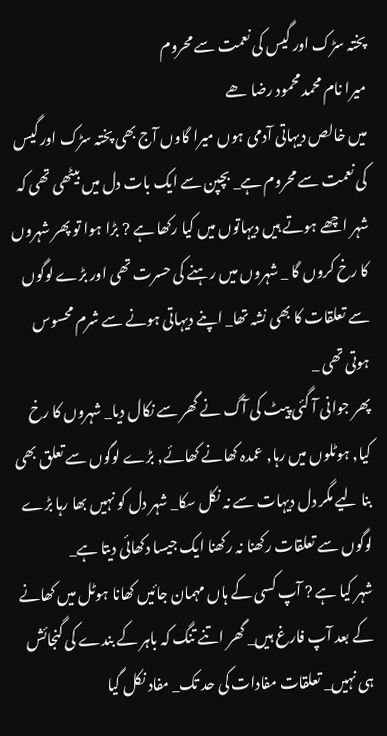پختہ سڑک اور گیس کی نعمت سے محروم
میرا نام محمد محمود رضا ھے
میں خالص دیہاتی آدمی ہوں میرا گاوں آج بھی پختہ سڑک اور گیس کی نعمت سے محروم ہے_ بچپن سے ایک بات دل میں بیٹھی تھی کہ شہر اچھے ہوتے ہیں دیہاتوں میں کیا رکھا ہے ? بڑا ہوا تو پھر شہروں کا رخ کروں گا _ شہروں میں رہنے کی حسرت تھی اور بڑے لوگوں سے تعلقات کا بھی نشہ تھا_ اپنے دیہاتی ہونے سے شرم محسوس ہوتی تھی _
پھر جوانی آ گئی پیٹ کی آگ نے گھر سے نکال دیا_ شہروں کا رخ کیا, ہوٹلوں میں رہا, عمدہ کھانے کھائے, بڑے لوگوں سے تعلق بھی بنا لیے مگر دل دیہات سے نہ نکل سکا_ شہر دل کو نہیں بھا رہا بڑے لوگوں سے تعلقات رکھنا نہ رکھنا ایک جیسا دکھائی دیتا ہے_
شہر کیا ہے ? آپ کسی کے ہاں مہمان جائیں کھانا ہوٹل میں کھانے کے بعد آپ فارغ ہیں_ گھر اتنے تنگ کہ باہر کے بندے کی گنجائش ہی نہیں_ تعلقات مفادات کی حد تک_ مفاد نکل گیا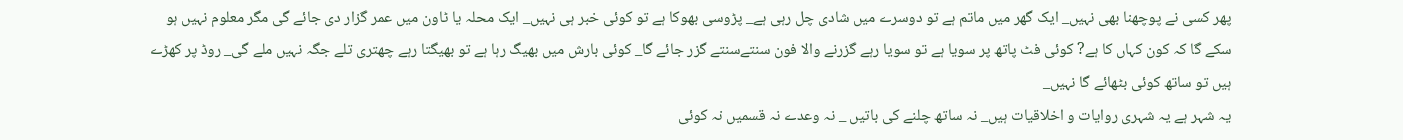پھر کسی نے پوچھنا بھی نہیں_ ایک گھر میں ماتم ہے تو دوسرے میں شادی چل رہی ہے_ پڑوسی بھوکا ہے تو کوئی خبر ہی نہیں_ ایک محلہ یا ٹاون میں عمر گزار دی جائے گی مگر معلوم نہیں ہو سکے گا کہ کون کہاں کا ہے? کوئی فٹ پاتھ پر سویا ہے تو سویا رہے گزرنے والا فون سنتےسنتے گزر جائے گا_ کوئی بارش میں بھیگ رہا ہے تو بھیگتا رہے چھتری تلے جگہ نہیں ملے گی_ روڈ پر کھڑے ہیں تو ساتھ کوئی بٹھائے گا نہیں_
یہ شہر ہے یہ شہری روایات و اخلاقیات ہیں_ نہ ساتھ چلنے کی باتیں _ نہ وعدے نہ قسمیں نہ کوئی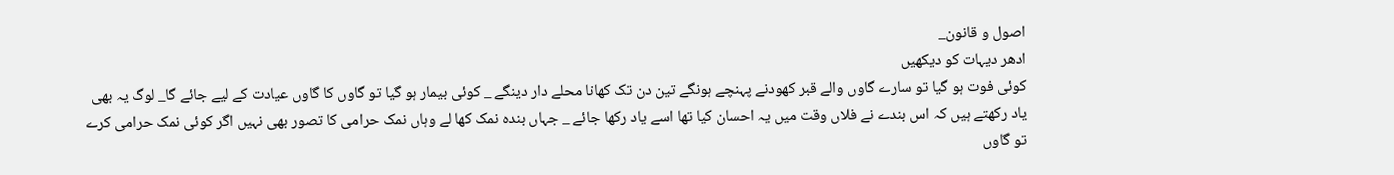اصول و قانون_
ادھر دیہات کو دیکھیں
کوئی فوت ہو گیا تو سارے گاوں والے قبر کھودنے پہنچے ہونگے تین دن تک کھانا محلے دار دینگے _ کوئی بیمار ہو گیا تو گاوں کا گاوں عیادت کے لیے جائے گا_ لوگ یہ بھی یاد رکھتے ہیں کہ اس بندے نے فلاں وقت میں یہ احسان کیا تھا اسے یاد رکھا جائے _ جہاں بندہ نمک کھا لے وہاں نمک حرامی کا تصور بھی نہیں اگر کوئی نمک حرامی کرے تو گاوں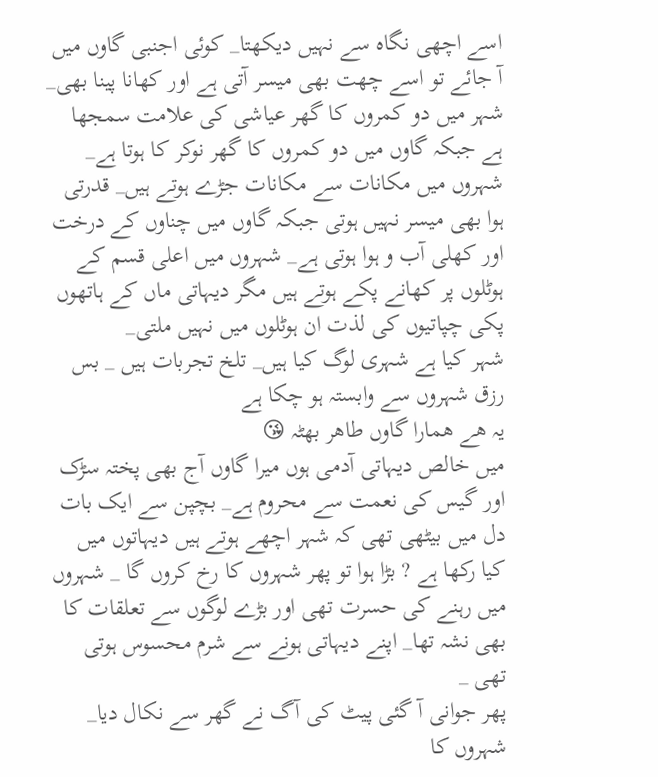اسے اچھی نگاہ سے نہیں دیکھتا_ کوئی اجنبی گاوں میں آ جائے تو اسے چھت بھی میسر آتی ہے اور کھانا پینا بھی_
شہر میں دو کمروں کا گھر عیاشی کی علامت سمجھا ہے جبکہ گاوں میں دو کمروں کا گھر نوکر کا ہوتا ہے_ شہروں میں مکانات سے مکانات جڑے ہوتے ہیں_ قدرتی ہوا بھی میسر نہیں ہوتی جبکہ گاوں میں چناوں کے درخت اور کھلی آب و ہوا ہوتی ہے_ شہروں میں اعلی قسم کے ہوٹلوں پر کھانے پکے ہوتے ہیں مگر دیہاتی ماں کے ہاتھوں پکی چپاتیوں کی لذت ان ہوٹلوں میں نہیں ملتی_
شہر کیا ہے شہری لوگ کیا ہیں_ تلخ تجربات ہیں _ بس رزق شہروں سے وابستہ ہو چکا ہے
یہ ھے ھمارا گاوں طاھر بھٹہ 😘
میں خالص دیہاتی آدمی ہوں میرا گاوں آج بھی پختہ سڑک اور گیس کی نعمت سے محروم ہے_ بچپن سے ایک بات دل میں بیٹھی تھی کہ شہر اچھے ہوتے ہیں دیہاتوں میں کیا رکھا ہے ? بڑا ہوا تو پھر شہروں کا رخ کروں گا _ شہروں میں رہنے کی حسرت تھی اور بڑے لوگوں سے تعلقات کا بھی نشہ تھا_ اپنے دیہاتی ہونے سے شرم محسوس ہوتی تھی _
پھر جوانی آ گئی پیٹ کی آگ نے گھر سے نکال دیا_ شہروں کا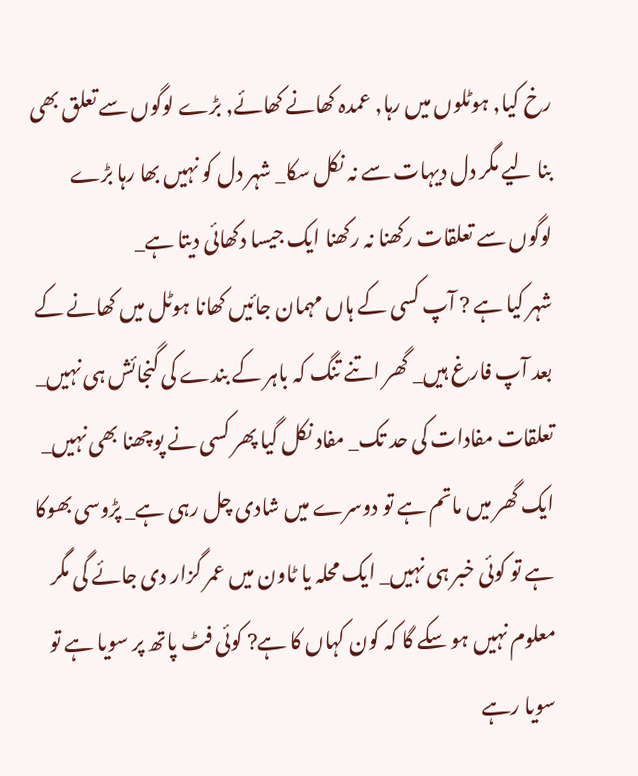رخ کیا, ہوٹلوں میں رہا, عمدہ کھانے کھائے, بڑے لوگوں سے تعلق بھی بنا لیے مگر دل دیہات سے نہ نکل سکا_ شہر دل کو نہیں بھا رہا بڑے لوگوں سے تعلقات رکھنا نہ رکھنا ایک جیسا دکھائی دیتا ہے_
شہر کیا ہے ? آپ کسی کے ہاں مہمان جائیں کھانا ہوٹل میں کھانے کے بعد آپ فارغ ہیں_ گھر اتنے تنگ کہ باہر کے بندے کی گنجائش ہی نہیں_ تعلقات مفادات کی حد تک_ مفاد نکل گیا پھر کسی نے پوچھنا بھی نہیں_ ایک گھر میں ماتم ہے تو دوسرے میں شادی چل رہی ہے_ پڑوسی بھوکا ہے تو کوئی خبر ہی نہیں_ ایک محلہ یا ٹاون میں عمر گزار دی جائے گی مگر معلوم نہیں ہو سکے گا کہ کون کہاں کا ہے? کوئی فٹ پاتھ پر سویا ہے تو سویا رہے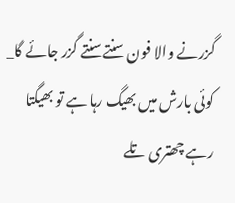گزرنے والا فون سنتےسنتے گزر جائے گا_ کوئی بارش میں بھیگ رہا ہے تو بھیگتا رہے چھتری تلے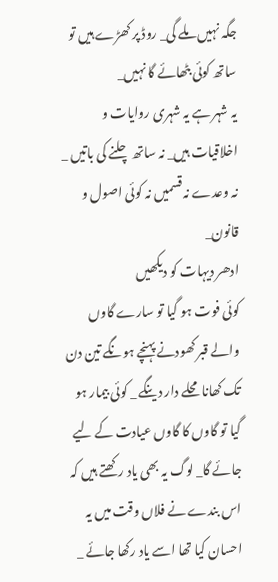جگہ نہیں ملے گی_ روڈ پر کھڑے ہیں تو ساتھ کوئی بٹھائے گا نہیں_
یہ شہر ہے یہ شہری روایات و اخلاقیات ہیں_ نہ ساتھ چلنے کی باتیں _ نہ وعدے نہ قسمیں نہ کوئی اصول و قانون_
ادھر دیہات کو دیکھیں
کوئی فوت ہو گیا تو سارے گاوں والے قبر کھودنے پہنچے ہونگے تین دن تک کھانا محلے دار دینگے _ کوئی بیمار ہو گیا تو گاوں کا گاوں عیادت کے لیے جائے گا_ لوگ یہ بھی یاد رکھتے ہیں کہ اس بندے نے فلاں وقت میں یہ احسان کیا تھا اسے یاد رکھا جائے _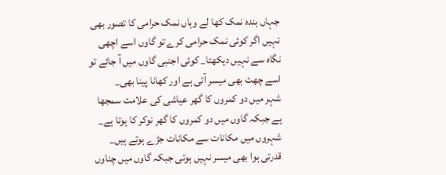جہاں بندہ نمک کھا لے وہاں نمک حرامی کا تصور بھی نہیں اگر کوئی نمک حرامی کرے تو گاوں اسے اچھی نگاہ سے نہیں دیکھتا_ کوئی اجنبی گاوں میں آ جائے تو اسے چھت بھی میسر آتی ہے اور کھانا پینا بھی_
شہر میں دو کمروں کا گھر عیاشی کی علامت سمجھا ہے جبکہ گاوں میں دو کمروں کا گھر نوکر کا ہوتا ہے_ شہروں میں مکانات سے مکانات جڑے ہوتے ہیں_ قدرتی ہوا بھی میسر نہیں ہوتی جبکہ گاوں میں چناوں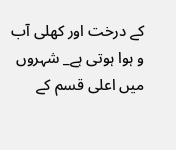کے درخت اور کھلی آب و ہوا ہوتی ہے_ شہروں میں اعلی قسم کے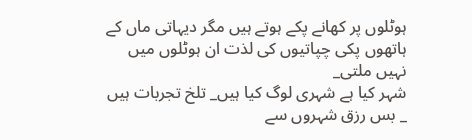ہوٹلوں پر کھانے پکے ہوتے ہیں مگر دیہاتی ماں کے ہاتھوں پکی چپاتیوں کی لذت ان ہوٹلوں میں نہیں ملتی_
شہر کیا ہے شہری لوگ کیا ہیں_ تلخ تجربات ہیں _ بس رزق شہروں سے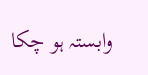وابستہ ہو چکا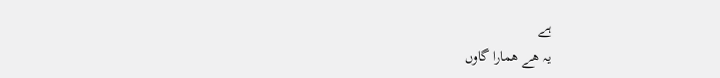ہے
یہ ھے ھمارا گاوں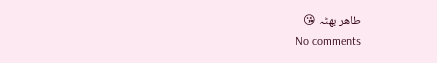طاھر بھٹہ 😘
No comments